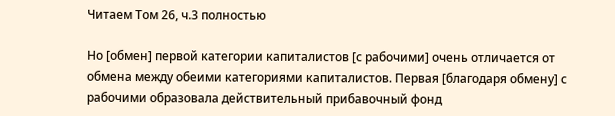Читаем Том 26, ч.3 полностью

Но [обмен] первой категории капиталистов [с рабочими] очень отличается от обмена между обеими категориями капиталистов. Первая [благодаря обмену] с рабочими образовала действительный прибавочный фонд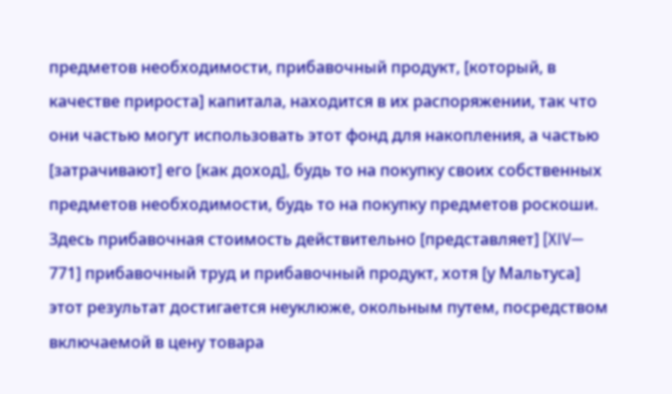предметов необходимости, прибавочный продукт, [который, в качестве прироста] капитала, находится в их распоряжении, так что они частью могут использовать этот фонд для накопления, а частью [затрачивают] его [как доход], будь то на покупку своих собственных предметов необходимости, будь то на покупку предметов роскоши. Здесь прибавочная стоимость действительно [представляет] [XIV— 771] прибавочный труд и прибавочный продукт, хотя [у Мальтуса] этот результат достигается неуклюже, окольным путем, посредством включаемой в цену товара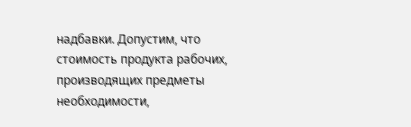надбавки. Допустим, что стоимость продукта рабочих, производящих предметы необходимости,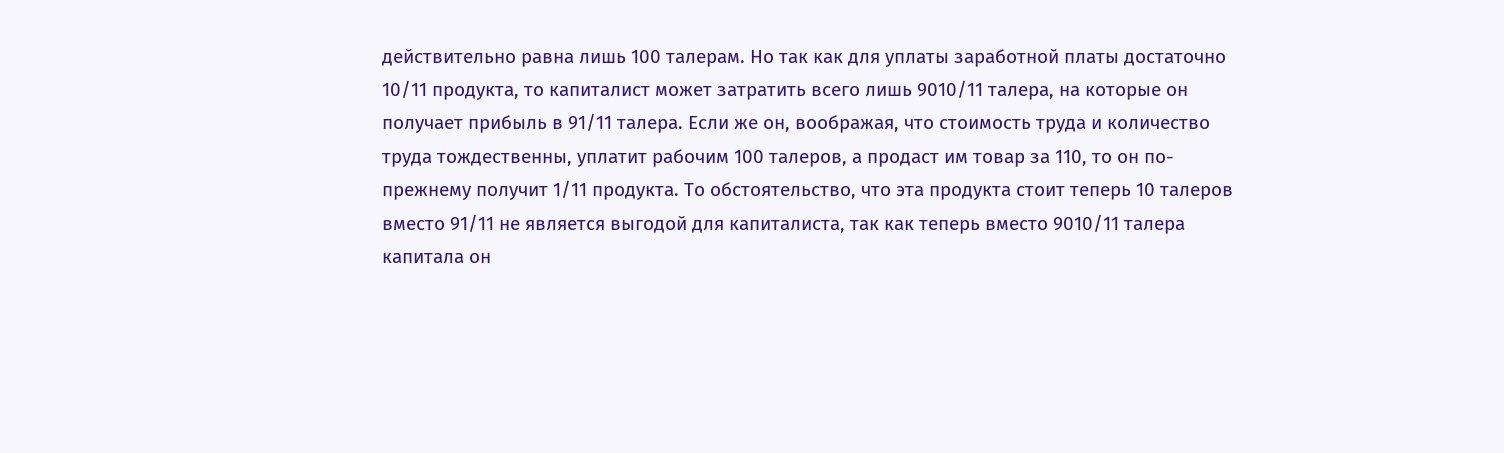действительно равна лишь 100 талерам. Но так как для уплаты заработной платы достаточно 10/11 продукта, то капиталист может затратить всего лишь 9010/11 талера, на которые он получает прибыль в 91/11 талера. Если же он, воображая, что стоимость труда и количество труда тождественны, уплатит рабочим 100 талеров, а продаст им товар за 110, то он по-прежнему получит 1/11 продукта. То обстоятельство, что эта продукта стоит теперь 10 талеров вместо 91/11 не является выгодой для капиталиста, так как теперь вместо 9010/11 талера капитала он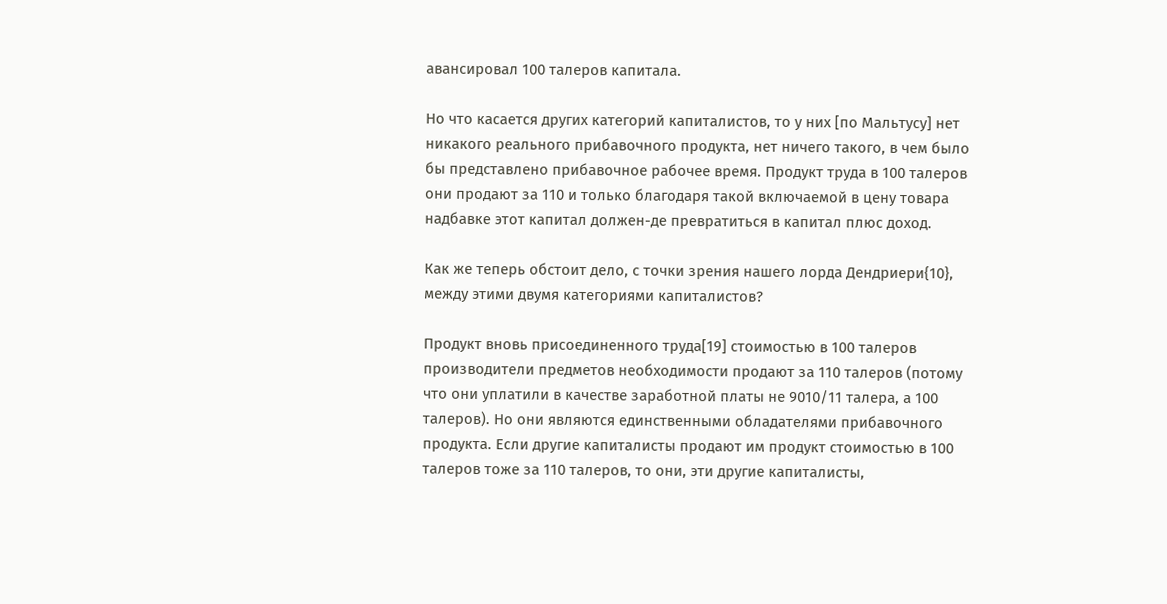авансировал 100 талеров капитала.

Но что касается других категорий капиталистов, то у них [по Мальтусу] нет никакого реального прибавочного продукта, нет ничего такого, в чем было бы представлено прибавочное рабочее время. Продукт труда в 100 талеров они продают за 110 и только благодаря такой включаемой в цену товара надбавке этот капитал должен-де превратиться в капитал плюс доход.

Как же теперь обстоит дело, с точки зрения нашего лорда Дендриери{10}, между этими двумя категориями капиталистов?

Продукт вновь присоединенного труда[19] стоимостью в 100 талеров производители предметов необходимости продают за 110 талеров (потому что они уплатили в качестве заработной платы не 9010/11 талера, а 100 талеров). Но они являются единственными обладателями прибавочного продукта. Если другие капиталисты продают им продукт стоимостью в 100 талеров тоже за 110 талеров, то они, эти другие капиталисты,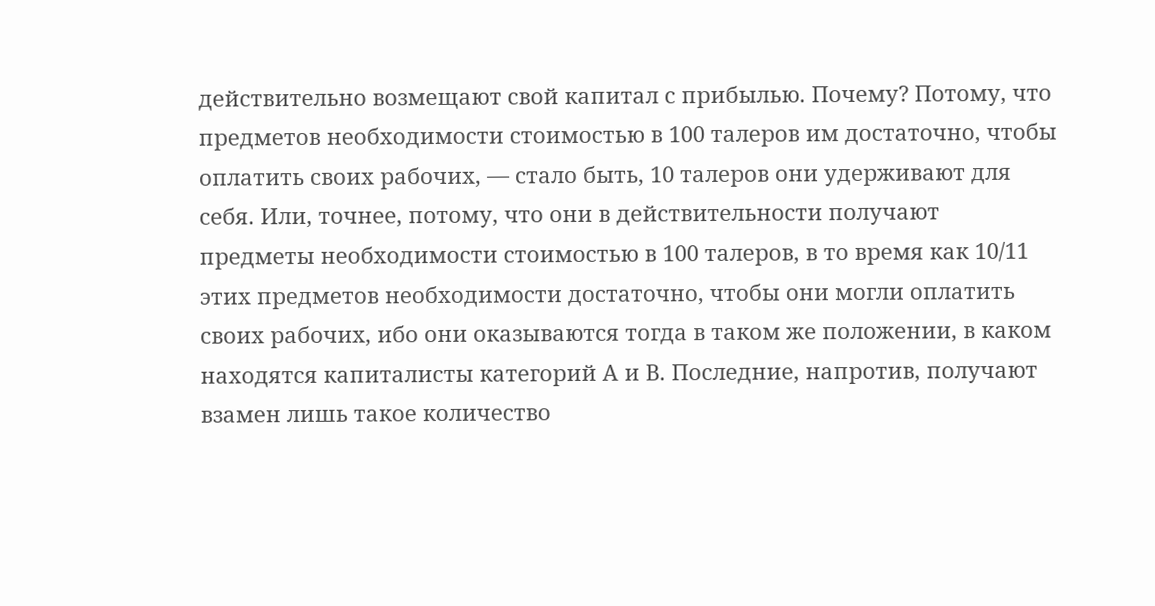действительно возмещают свой капитал с прибылью. Почему? Потому, что предметов необходимости стоимостью в 100 талеров им достаточно, чтобы оплатить своих рабочих, — стало быть, 10 талеров они удерживают для себя. Или, точнее, потому, что они в действительности получают предметы необходимости стоимостью в 100 талеров, в то время как 10/11 этих предметов необходимости достаточно, чтобы они могли оплатить своих рабочих, ибо они оказываются тогда в таком же положении, в каком находятся капиталисты категорий А и В. Последние, напротив, получают взамен лишь такое количество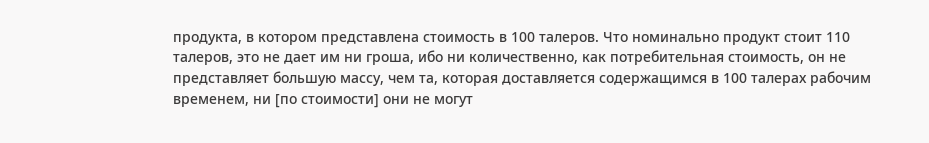продукта, в котором представлена стоимость в 100 талеров. Что номинально продукт стоит 110 талеров, это не дает им ни гроша, ибо ни количественно, как потребительная стоимость, он не представляет большую массу, чем та, которая доставляется содержащимся в 100 талерах рабочим временем, ни [по стоимости] они не могут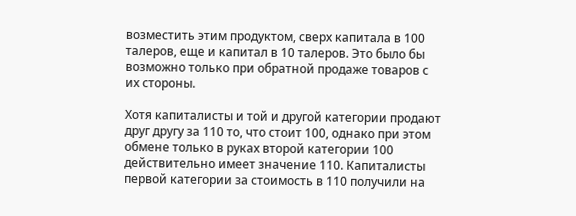возместить этим продуктом, сверх капитала в 100 талеров, еще и капитал в 10 талеров. Это было бы возможно только при обратной продаже товаров с их стороны.

Хотя капиталисты и той и другой категории продают друг другу за 110 то, что стоит 100, однако при этом обмене только в руках второй категории 100 действительно имеет значение 110. Капиталисты первой категории за стоимость в 110 получили на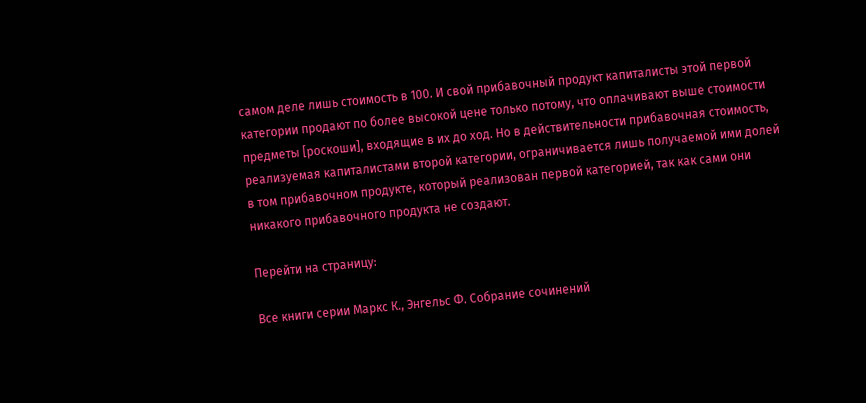самом деле лишь стоимость в 100. И свой прибавочный продукт капиталисты этой первой категории продают по более высокой цене только потому, что оплачивают выше стоимости предметы [роскоши], входящие в их до ход. Но в действительности прибавочная стоимость, реализуемая капиталистами второй категории, ограничивается лишь получаемой ими долей в том прибавочном продукте, который реализован первой категорией, так как сами они никакого прибавочного продукта не создают.

Перейти на страницу:

Все книги серии Маркс К., Энгельс Ф. Собрание сочинений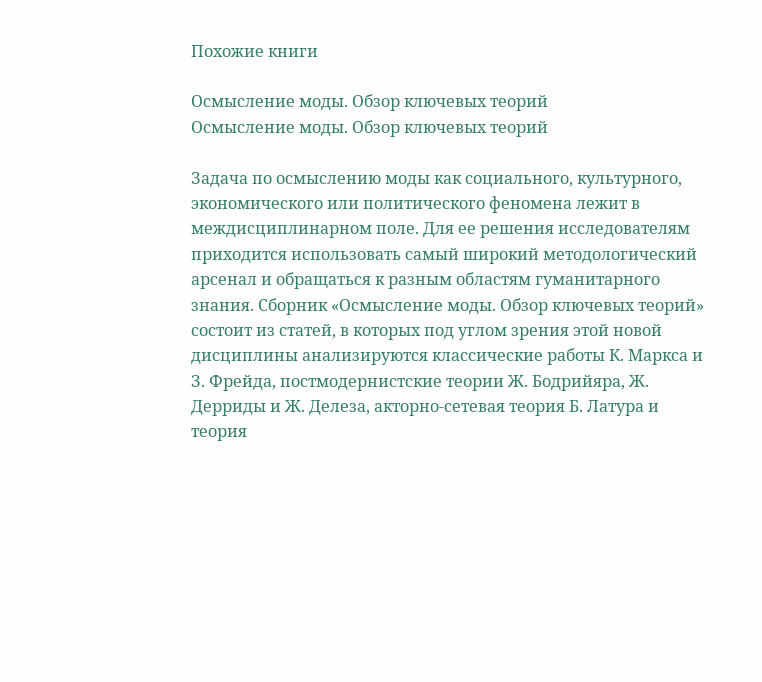Похожие книги

Осмысление моды. Обзор ключевых теорий
Осмысление моды. Обзор ключевых теорий

Задача по осмыслению моды как социального, культурного, экономического или политического феномена лежит в междисциплинарном поле. Для ее решения исследователям приходится использовать самый широкий методологический арсенал и обращаться к разным областям гуманитарного знания. Сборник «Осмысление моды. Обзор ключевых теорий» состоит из статей, в которых под углом зрения этой новой дисциплины анализируются классические работы К. Маркса и З. Фрейда, постмодернистские теории Ж. Бодрийяра, Ж. Дерриды и Ж. Делеза, акторно-сетевая теория Б. Латура и теория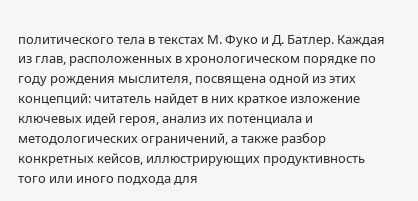политического тела в текстах М. Фуко и Д. Батлер. Каждая из глав, расположенных в хронологическом порядке по году рождения мыслителя, посвящена одной из этих концепций: читатель найдет в них краткое изложение ключевых идей героя, анализ их потенциала и методологических ограничений, а также разбор конкретных кейсов, иллюстрирующих продуктивность того или иного подхода для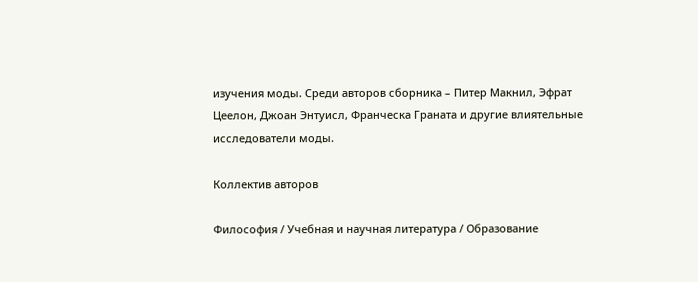изучения моды. Среди авторов сборника – Питер Макнил, Эфрат Цеелон, Джоан Энтуисл, Франческа Граната и другие влиятельные исследователи моды.

Коллектив авторов

Философия / Учебная и научная литература / Образование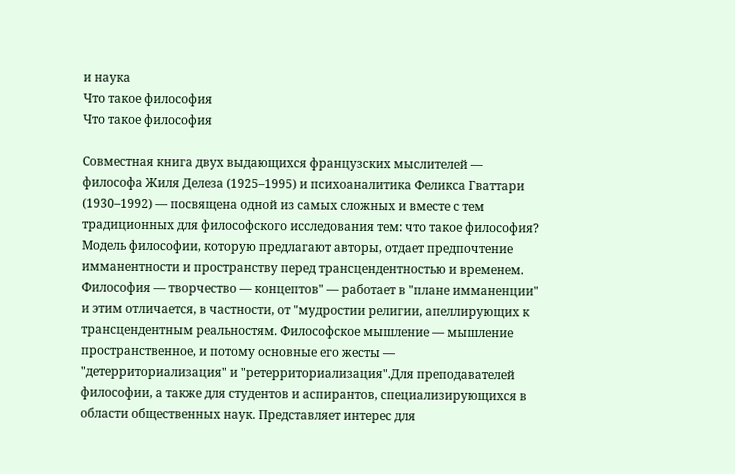и наука
Что такое философия
Что такое философия

Совместная книга двух выдающихся французских мыслителей — философа Жиля Делеза (1925–1995) и психоаналитика Феликса Гваттари (1930–1992) — посвящена одной из самых сложных и вместе с тем традиционных для философского исследования тем: что такое философия? Модель философии, которую предлагают авторы, отдает предпочтение имманентности и пространству перед трансцендентностью и временем. Философия — творчество — концептов" — работает в "плане имманенции" и этим отличается, в частности, от "мудростии религии, апеллирующих к трансцендентным реальностям. Философское мышление — мышление пространственное, и потому основные его жесты — "детерриториализация" и "ретерриториализация".Для преподавателей философии, а также для студентов и аспирантов, специализирующихся в области общественных наук. Представляет интерес для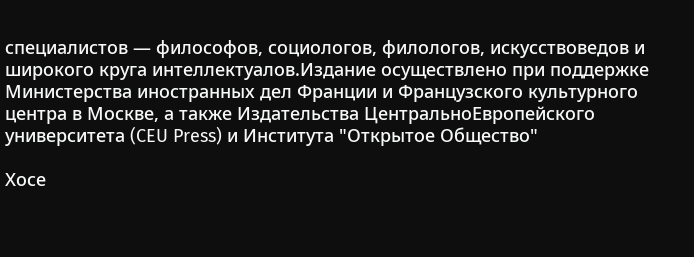специалистов — философов, социологов, филологов, искусствоведов и широкого круга интеллектуалов.Издание осуществлено при поддержке Министерства иностранных дел Франции и Французского культурного центра в Москве, а также Издательства ЦентральноЕвропейского университета (CEU Press) и Института "Открытое Общество"

Хосе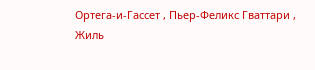Ортега-и-Гассет , Пьер-Феликс Гваттари , Жиль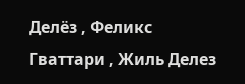Делёз , Феликс Гваттари , Жиль Делез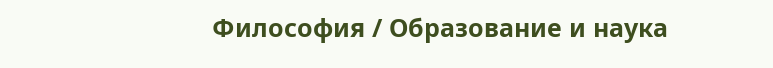Философия / Образование и наука